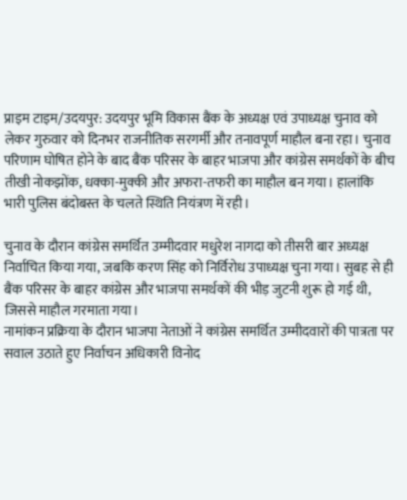प्राइम टाइम/उदयपुर: उदयपुर भूमि विकास बैंक के अध्यक्ष एवं उपाध्यक्ष चुनाव को लेकर गुरुवार को दिनभर राजनीतिक सरगर्मी और तनावपूर्ण माहौल बना रहा। चुनाव परिणाम घोषित होने के बाद बैंक परिसर के बाहर भाजपा और कांग्रेस समर्थकों के बीच तीखी नोकझोंक, धक्का-मुक्की और अफरा-तफरी का माहौल बन गया। हालांकि भारी पुलिस बंदोबस्त के चलते स्थिति नियंत्रण में रही।

चुनाव के दौरान कांग्रेस समर्थित उम्मीदवार मधुरेश नागदा को तीसरी बार अध्यक्ष निर्वाचित किया गया, जबकि करण सिंह को निर्विरोध उपाध्यक्ष चुना गया। सुबह से ही बैंक परिसर के बाहर कांग्रेस और भाजपा समर्थकों की भीड़ जुटनी शुरू हो गई थी, जिससे माहौल गरमाता गया।
नामांकन प्रक्रिया के दौरान भाजपा नेताओं ने कांग्रेस समर्थित उम्मीदवारों की पात्रता पर सवाल उठाते हुए निर्वाचन अधिकारी विनोद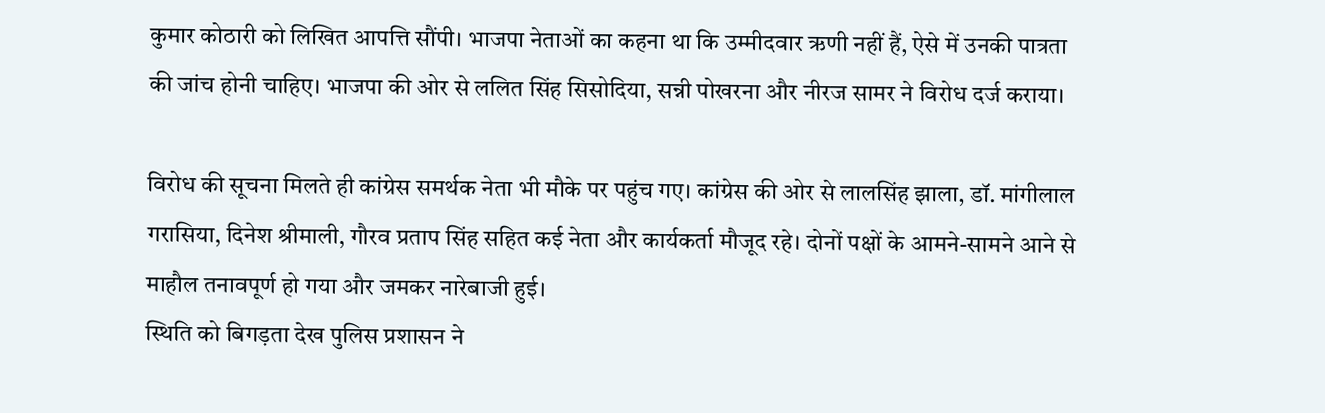कुमार कोठारी को लिखित आपत्ति सौंपी। भाजपा नेताओं का कहना था कि उम्मीदवार ऋणी नहीं हैं, ऐसे में उनकी पात्रता की जांच होनी चाहिए। भाजपा की ओर से ललित सिंह सिसोदिया, सन्नी पोखरना और नीरज सामर ने विरोध दर्ज कराया।

विरोध की सूचना मिलते ही कांग्रेस समर्थक नेता भी मौके पर पहुंच गए। कांग्रेस की ओर से लालसिंह झाला, डॉ. मांगीलाल गरासिया, दिनेश श्रीमाली, गौरव प्रताप सिंह सहित कई नेता और कार्यकर्ता मौजूद रहे। दोनों पक्षों के आमने-सामने आने से माहौल तनावपूर्ण हो गया और जमकर नारेबाजी हुई।
स्थिति को बिगड़ता देख पुलिस प्रशासन ने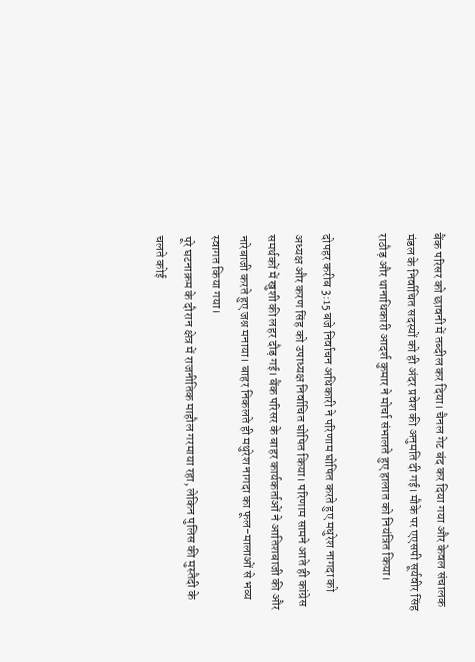बैंक परिसर को छावनी में तब्दील कर दिया। चैनल गेट बंद कर दिया गया और केवल संचालक मंडल के निर्वाचित सदस्यों को ही अंदर प्रवेश की अनुमति दी गई। मौके पर एएसपी सूर्यवीर सिंह राठौड़ और थानाधिकारी आदर्श कुमार ने मोर्चा संभालते हुए हालात को नियंत्रित किया।

दोपहर करीब 3:15 बजे निर्वाचन अधिकारी ने परिणाम घोषित करते हुए मधुरेश नागदा को अध्यक्ष और करण सिंह को उपाध्यक्ष निर्वाचित घोषित किया। परिणाम सामने आते ही कांग्रेस समर्थकों में खुशी की लहर दौड़ गई। बैंक परिसर के बाहर कार्यकर्ताओं ने आतिशबाजी की और नारेबाजी करते हुए जश्न मनाया। बाहर निकलते ही मथुरेश नागदा का फूल-मालाओं से भव्य स्वागत किया गया।
पूरे घटनाक्रम के दौरान क्षेत्र में राजनीतिक माहौल गरमाया रहा, लेकिन पुलिस की मुस्तैदी के चलते कोई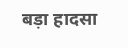बड़ा हादसा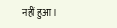नहीं हुआ।